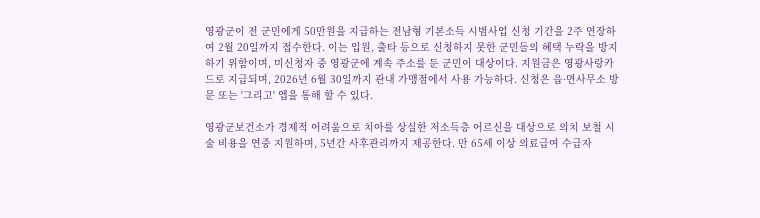영광군이 전 군민에게 50만원을 지급하는 전남형 기본소득 시범사업 신청 기간을 2주 연장하여 2월 20일까지 접수한다. 이는 입원, 출타 등으로 신청하지 못한 군민들의 혜택 누락을 방지하기 위함이며, 미신청자 중 영광군에 계속 주소를 둔 군민이 대상이다. 지원금은 영광사랑카드로 지급되며, 2026년 6월 30일까지 관내 가맹점에서 사용 가능하다. 신청은 읍·면사무소 방문 또는 '그리고' 앱을 통해 할 수 있다.

영광군보건소가 경제적 어려움으로 치아를 상실한 저소득층 어르신을 대상으로 의치 보철 시술 비용을 연중 지원하며, 5년간 사후관리까지 제공한다. 만 65세 이상 의료급여 수급자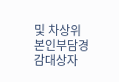및 차상위 본인부담경감대상자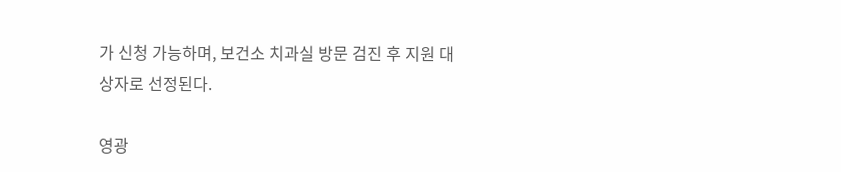가 신청 가능하며, 보건소 치과실 방문 검진 후 지원 대상자로 선정된다.

영광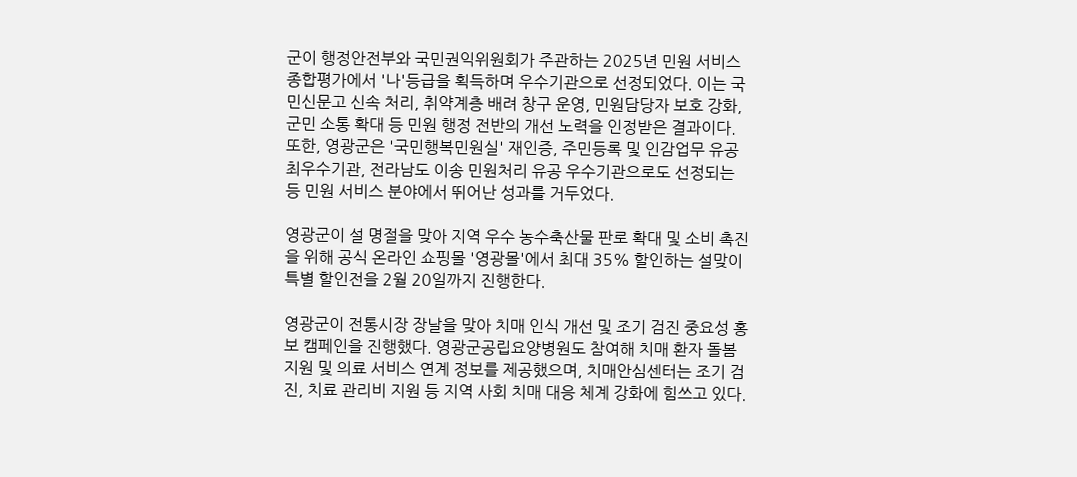군이 행정안전부와 국민권익위원회가 주관하는 2025년 민원 서비스 종합평가에서 '나'등급을 획득하며 우수기관으로 선정되었다. 이는 국민신문고 신속 처리, 취약계층 배려 창구 운영, 민원담당자 보호 강화, 군민 소통 확대 등 민원 행정 전반의 개선 노력을 인정받은 결과이다. 또한, 영광군은 '국민행복민원실' 재인증, 주민등록 및 인감업무 유공 최우수기관, 전라남도 이송 민원처리 유공 우수기관으로도 선정되는 등 민원 서비스 분야에서 뛰어난 성과를 거두었다.

영광군이 설 명절을 맞아 지역 우수 농수축산물 판로 확대 및 소비 촉진을 위해 공식 온라인 쇼핑몰 '영광몰'에서 최대 35% 할인하는 설맞이 특별 할인전을 2월 20일까지 진행한다.

영광군이 전통시장 장날을 맞아 치매 인식 개선 및 조기 검진 중요성 홍보 캠페인을 진행했다. 영광군공립요양병원도 참여해 치매 환자 돌봄 지원 및 의료 서비스 연계 정보를 제공했으며, 치매안심센터는 조기 검진, 치료 관리비 지원 등 지역 사회 치매 대응 체계 강화에 힘쓰고 있다.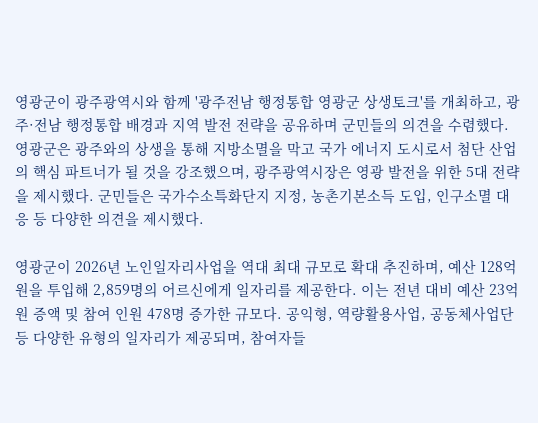영광군이 광주광역시와 함께 '광주전남 행정통합 영광군 상생토크'를 개최하고, 광주·전남 행정통합 배경과 지역 발전 전략을 공유하며 군민들의 의견을 수렴했다. 영광군은 광주와의 상생을 통해 지방소멸을 막고 국가 에너지 도시로서 첨단 산업의 핵심 파트너가 될 것을 강조했으며, 광주광역시장은 영광 발전을 위한 5대 전략을 제시했다. 군민들은 국가수소특화단지 지정, 농촌기본소득 도입, 인구소멸 대응 등 다양한 의견을 제시했다.

영광군이 2026년 노인일자리사업을 역대 최대 규모로 확대 추진하며, 예산 128억 원을 투입해 2,859명의 어르신에게 일자리를 제공한다. 이는 전년 대비 예산 23억 원 증액 및 참여 인원 478명 증가한 규모다. 공익형, 역량활용사업, 공동체사업단 등 다양한 유형의 일자리가 제공되며, 참여자들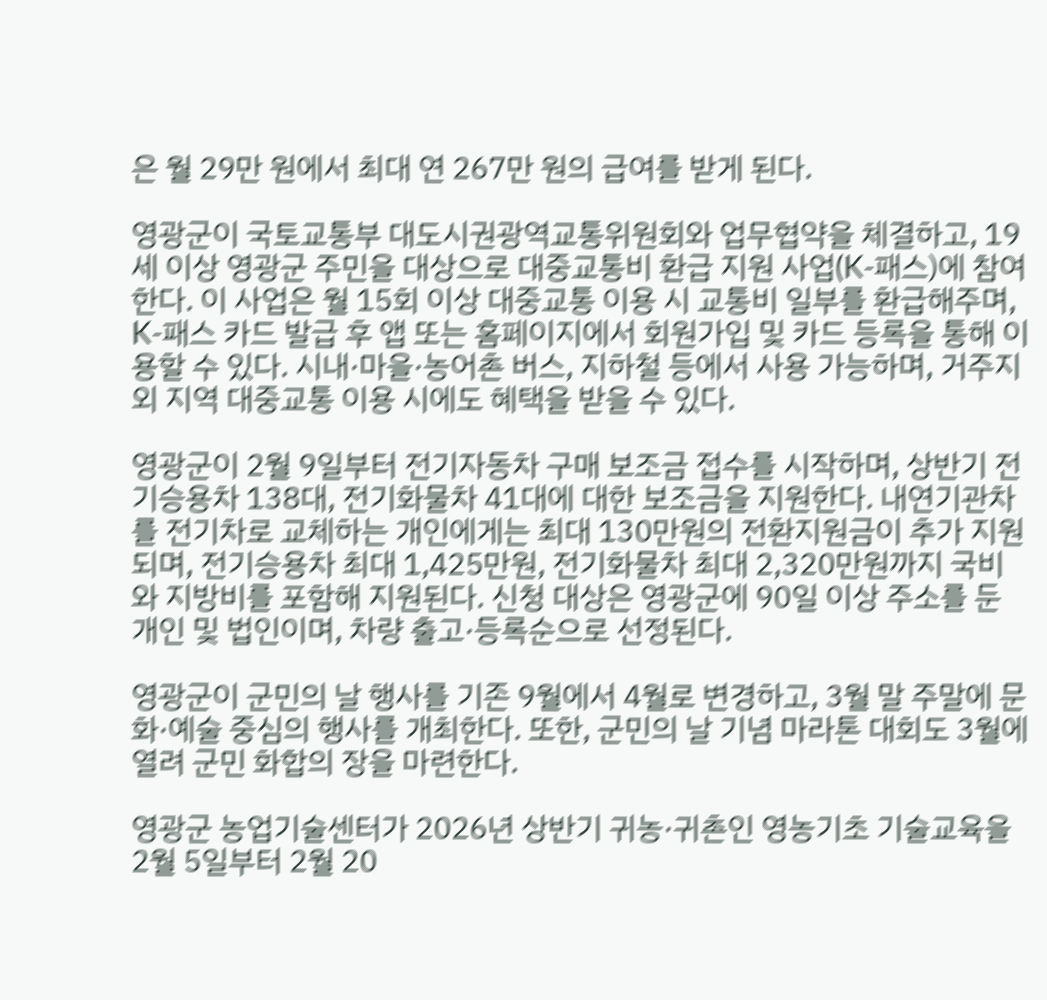은 월 29만 원에서 최대 연 267만 원의 급여를 받게 된다.

영광군이 국토교통부 대도시권광역교통위원회와 업무협약을 체결하고, 19세 이상 영광군 주민을 대상으로 대중교통비 환급 지원 사업(K-패스)에 참여한다. 이 사업은 월 15회 이상 대중교통 이용 시 교통비 일부를 환급해주며, K-패스 카드 발급 후 앱 또는 홈페이지에서 회원가입 및 카드 등록을 통해 이용할 수 있다. 시내·마을·농어촌 버스, 지하철 등에서 사용 가능하며, 거주지 외 지역 대중교통 이용 시에도 혜택을 받을 수 있다.

영광군이 2월 9일부터 전기자동차 구매 보조금 접수를 시작하며, 상반기 전기승용차 138대, 전기화물차 41대에 대한 보조금을 지원한다. 내연기관차를 전기차로 교체하는 개인에게는 최대 130만원의 전환지원금이 추가 지원되며, 전기승용차 최대 1,425만원, 전기화물차 최대 2,320만원까지 국비와 지방비를 포함해 지원된다. 신청 대상은 영광군에 90일 이상 주소를 둔 개인 및 법인이며, 차량 출고·등록순으로 선정된다.

영광군이 군민의 날 행사를 기존 9월에서 4월로 변경하고, 3월 말 주말에 문화·예술 중심의 행사를 개최한다. 또한, 군민의 날 기념 마라톤 대회도 3월에 열려 군민 화합의 장을 마련한다.

영광군 농업기술센터가 2026년 상반기 귀농·귀촌인 영농기초 기술교육을 2월 5일부터 2월 20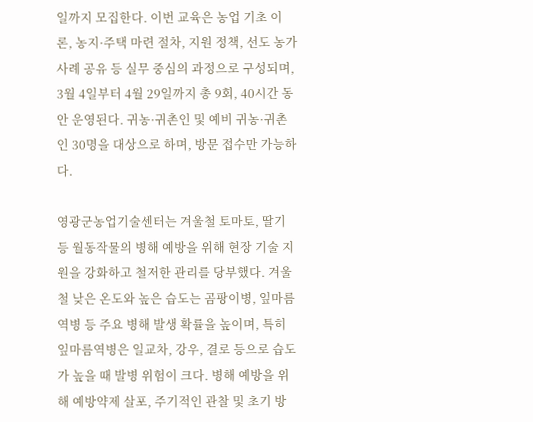일까지 모집한다. 이번 교육은 농업 기초 이론, 농지·주택 마련 절차, 지원 정책, 선도 농가 사례 공유 등 실무 중심의 과정으로 구성되며, 3월 4일부터 4월 29일까지 총 9회, 40시간 동안 운영된다. 귀농·귀촌인 및 예비 귀농·귀촌인 30명을 대상으로 하며, 방문 접수만 가능하다.

영광군농업기술센터는 겨울철 토마토, 딸기 등 월동작물의 병해 예방을 위해 현장 기술 지원을 강화하고 철저한 관리를 당부했다. 겨울철 낮은 온도와 높은 습도는 곰팡이병, 잎마름역병 등 주요 병해 발생 확률을 높이며, 특히 잎마름역병은 일교차, 강우, 결로 등으로 습도가 높을 때 발병 위험이 크다. 병해 예방을 위해 예방약제 살포, 주기적인 관찰 및 초기 방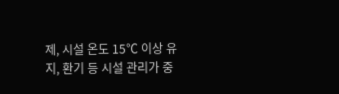제, 시설 온도 15℃ 이상 유지, 환기 등 시설 관리가 중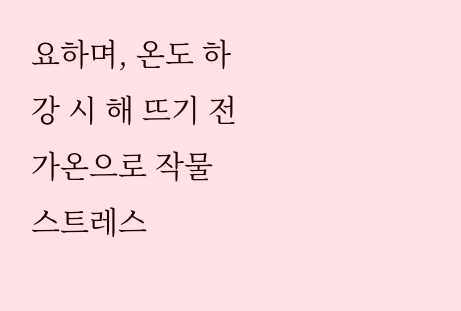요하며, 온도 하강 시 해 뜨기 전 가온으로 작물 스트레스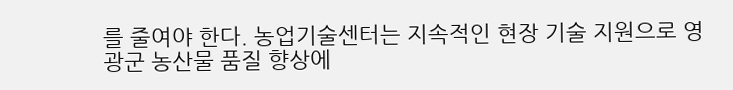를 줄여야 한다. 농업기술센터는 지속적인 현장 기술 지원으로 영광군 농산물 품질 향상에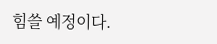힘쓸 예정이다.